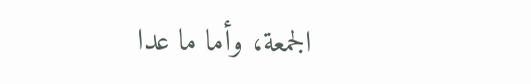الجمعة، وأما ما عدا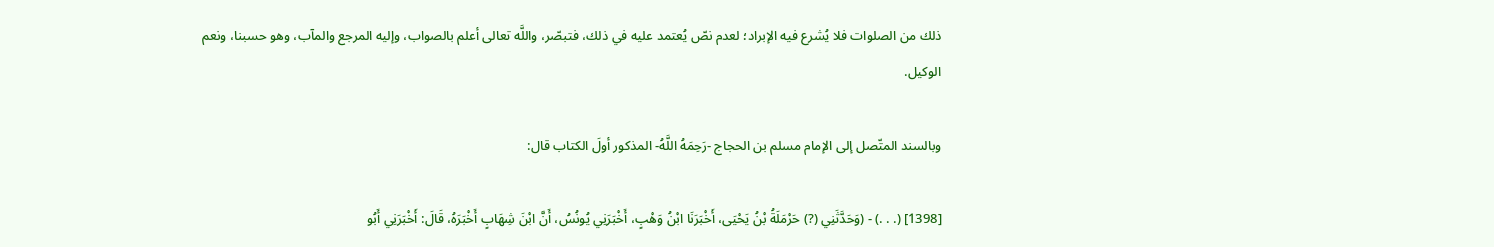ذلك من الصلوات فلا يُشرع فيه الإبراد؛ لعدم نصّ يُعتمد عليه في ذلك، فتبصّر، واللَّه تعالى أعلم بالصواب، وإليه المرجع والمآب، وهو حسبنا، ونعم الوكيل.

وبالسند المتّصل إلى الإمام مسلم بن الحجاج -رَحِمَهُ اللَّهُ- المذكور أولَ الكتاب قال:

[1398] (. . .) - (وَحَدَّثَنِي (?) حَرْمَلَةُ بْنُ يَحْيَى، أَخْبَرَنَا ابْنُ وَهْبٍ، أَخْبَرَنِي يُونُسُ، أَنَّ ابْنَ شِهَابٍ أَخْبَرَهُ، قَالَ: أَخْبَرَنِي أَبُو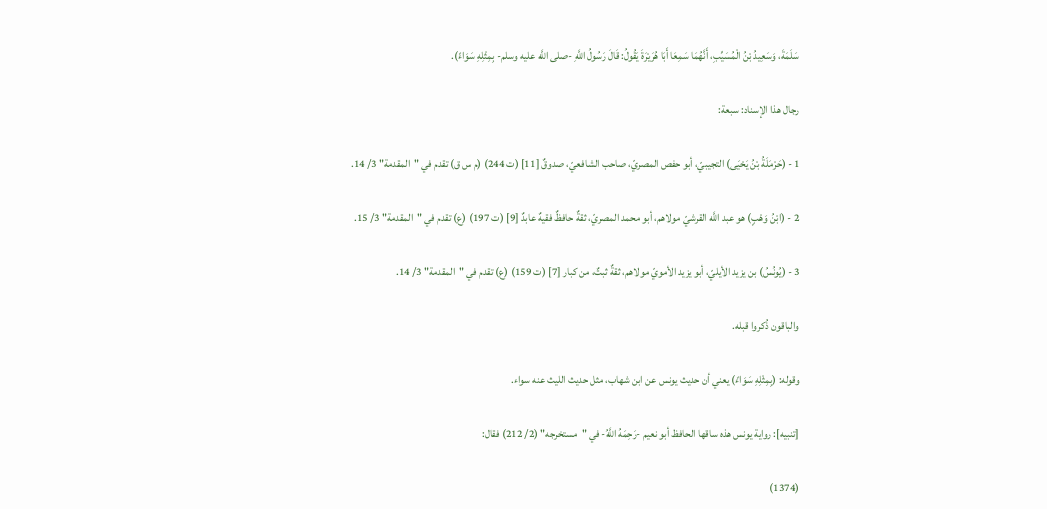سَلَمَةَ، وَسَعِيدُ بْنُ الْمُسَيِّبِ، أَنَّهُمَا سَمِعَا أَبَا هُرَيْرَةَ يَقُولُ: قَالَ رَسُولُ اللَّهِ -صلى اللَّه عليه وسلم- بِمِثْلِهِ سَوَاءً).

رجال هذا الإسناد: سبعة:

1 - (حَرْمَلَةُ بْنُ يَحْيَى) التجيبيّ، أبو حفص المصريّ، صاحب الشافعيّ، صدوقٌ [11] (ت 244) (م س ق) تقدم في "المقدمة" 3/ 14.

2 - (ابْنُ وَهْبٍ) هو عبد اللَّه القرشيّ مولاهم، أبو محمد المصريّ، ثقةٌ حافظٌ فقيهٌ عابدٌ [9] (ت 197) (ع) تقدم في "المقدمة" 3/ 15.

3 - (يُونُسُ) بن يزيد الأيليّ، أبو يزيد الأمويّ مولاهم، ثقةٌ ثبتٌ، من كبار [7] (ت 159) (ع) تقدم في "المقدمة" 3/ 14.

والباقون ذُكروا قبله.

وقوله: (بِمِثْلِهِ سَوَاءً) يعني أن حديث يونس عن ابن شهاب، مثل حديث الليث عنه سواء.

[تنبيه]: رواية يونس هذه ساقها الحافظ أبو نعيم -رَحِمَهُ اللَّهُ- في "مستخرجه" (2/ 212) فقال:

(1374)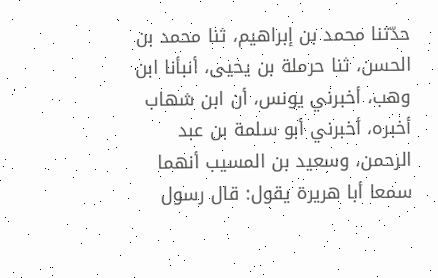حدّثنا محمد بن إبراهيم، ثنا محمد بن الحسن، ثنا حرملة بن يحيى، أنبأنا ابن وهب، أخبرني يونس، أن ابن شهاب أخبره، أخبرني أبو سلمة بن عبد الرحمن، وسعيد بن المسيب أنهما سمعا أبا هريرة يقول: قال رسول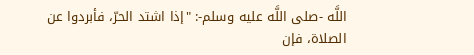اللَّه -صلى اللَّه عليه وسلم-: "إذا اشتد الحرّ، فأبردوا عن الصلاة، فإن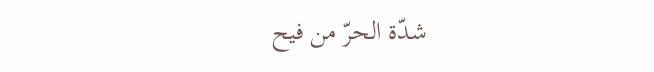شدّة الحرّ من فيح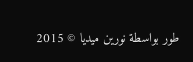طور بواسطة نورين ميديا © 2015